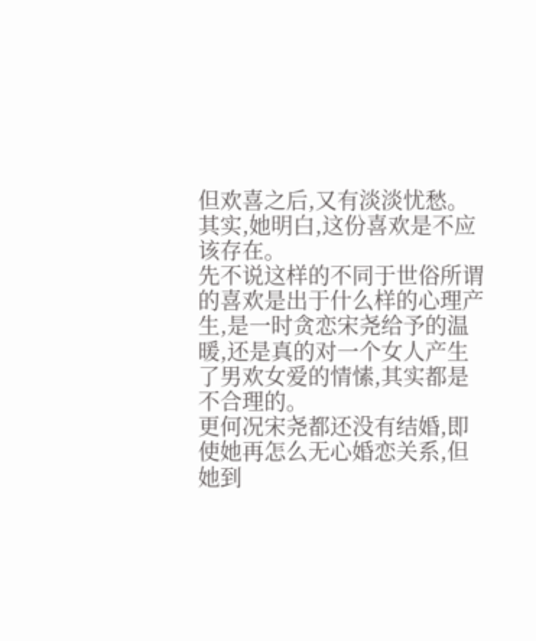但欢喜之后,又有淡淡忧愁。
其实,她明白,这份喜欢是不应该存在。
先不说这样的不同于世俗所谓的喜欢是出于什么样的心理产生,是一时贪恋宋尧给予的温暖,还是真的对一个女人产生了男欢女爱的情愫,其实都是不合理的。
更何况宋尧都还没有结婚,即使她再怎么无心婚恋关系,但她到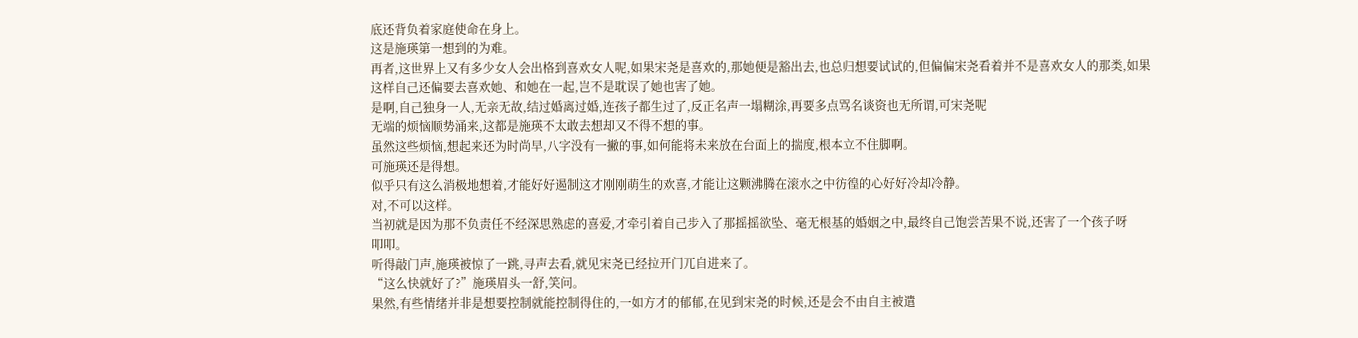底还背负着家庭使命在身上。
这是施瑛第一想到的为难。
再者,这世界上又有多少女人会出格到喜欢女人呢,如果宋尧是喜欢的,那她便是豁出去,也总归想要试试的,但偏偏宋尧看着并不是喜欢女人的那类,如果这样自己还偏要去喜欢她、和她在一起,岂不是耽误了她也害了她。
是啊,自己独身一人,无亲无故,结过婚离过婚,连孩子都生过了,反正名声一塌糊涂,再要多点骂名谈资也无所谓,可宋尧呢
无端的烦恼顺势涌来,这都是施瑛不太敢去想却又不得不想的事。
虽然这些烦恼,想起来还为时尚早,八字没有一撇的事,如何能将未来放在台面上的揣度,根本立不住脚啊。
可施瑛还是得想。
似乎只有这么消极地想着,才能好好遏制这才刚刚萌生的欢喜,才能让这颗沸腾在滚水之中彷徨的心好好冷却冷静。
对,不可以这样。
当初就是因为那不负责任不经深思熟虑的喜爱,才牵引着自己步入了那摇摇欲坠、毫无根基的婚姻之中,最终自己饱尝苦果不说,还害了一个孩子呀
叩叩。
听得敲门声,施瑛被惊了一跳,寻声去看,就见宋尧已经拉开门兀自进来了。
“这么快就好了?”施瑛眉头一舒,笑问。
果然,有些情绪并非是想要控制就能控制得住的,一如方才的郁郁,在见到宋尧的时候,还是会不由自主被遣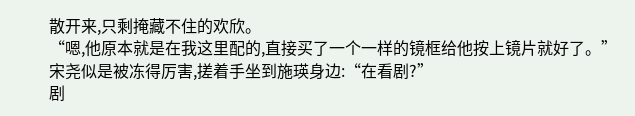散开来,只剩掩藏不住的欢欣。
“嗯,他原本就是在我这里配的,直接买了一个一样的镜框给他按上镜片就好了。”
宋尧似是被冻得厉害,搓着手坐到施瑛身边:“在看剧?”
剧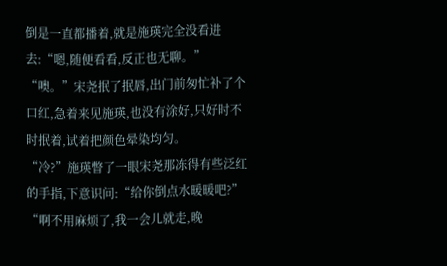倒是一直都播着,就是施瑛完全没看进去:“嗯,随便看看,反正也无聊。”
“噢。”宋尧抿了抿唇,出门前匆忙补了个口红,急着来见施瑛,也没有涂好,只好时不时抿着,试着把颜色晕染均匀。
“冷?”施瑛瞥了一眼宋尧那冻得有些泛红的手指,下意识问:“给你倒点水暖暖吧?”
“啊不用麻烦了,我一会儿就走,晚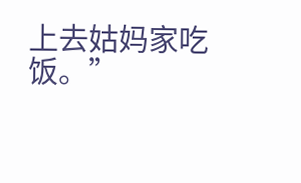上去姑妈家吃饭。”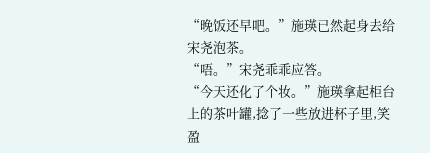“晚饭还早吧。”施瑛已然起身去给宋尧泡茶。
“唔。”宋尧乖乖应答。
“今天还化了个妆。”施瑛拿起柜台上的茶叶罐,捻了一些放进杯子里,笑盈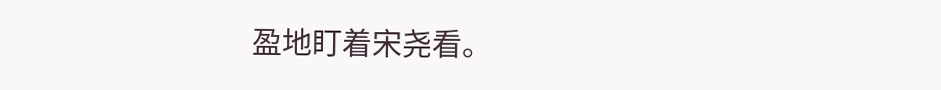盈地盯着宋尧看。